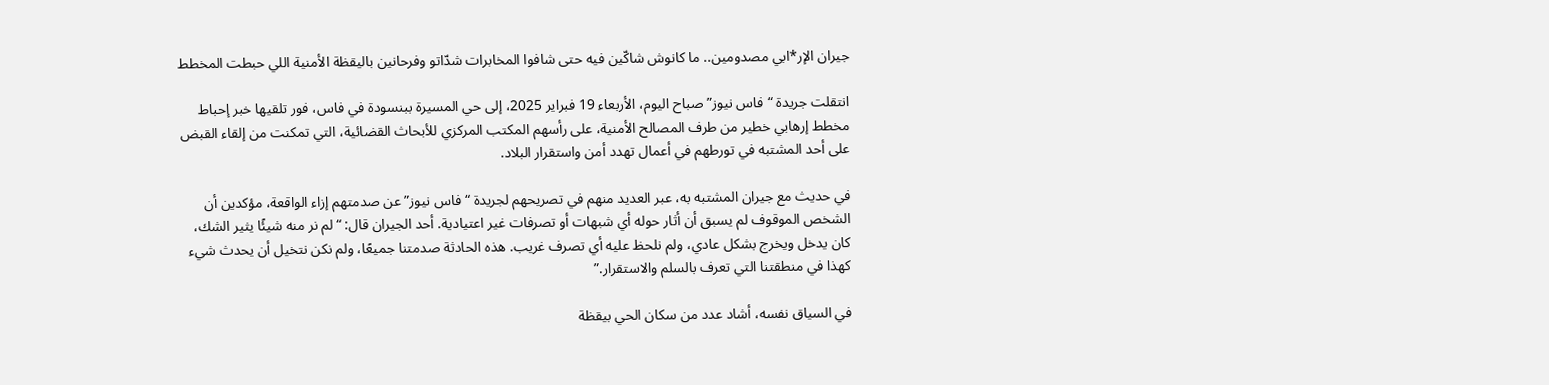جيران الإر*ابي مصدومين.. ما كانوش شاكّين فيه حتى شافوا المخابرات شدّاتو وفرحانين باليقظة الأمنية اللي حبطت المخطط

انتقلت جريدة “فاس نيوز” صباح اليوم، الأربعاء 19 فبراير 2025، إلى حي المسيرة ببنسودة في فاس، فور تلقيها خبر إحباط مخطط إرهابي خطير من طرف المصالح الأمنية، على رأسهم المكتب المركزي للأبحاث القضائية، التي تمكنت من إلقاء القبض على أحد المشتبه في تورطهم في أعمال تهدد أمن واستقرار البلاد.

في حديث مع جيران المشتبه به، عبر العديد منهم في تصريحهم لجريدة “فاس نيوز” عن صدمتهم إزاء الواقعة، مؤكدين أن الشخص الموقوف لم يسبق أن أثار حوله أي شبهات أو تصرفات غير اعتيادية. أحد الجيران قال: “لم نر منه شيئًا يثير الشك، كان يدخل ويخرج بشكل عادي، ولم نلحظ عليه أي تصرف غريب. هذه الحادثة صدمتنا جميعًا، ولم نكن نتخيل أن يحدث شيء كهذا في منطقتنا التي تعرف بالسلم والاستقرار.”

في السياق نفسه، أشاد عدد من سكان الحي بيقظة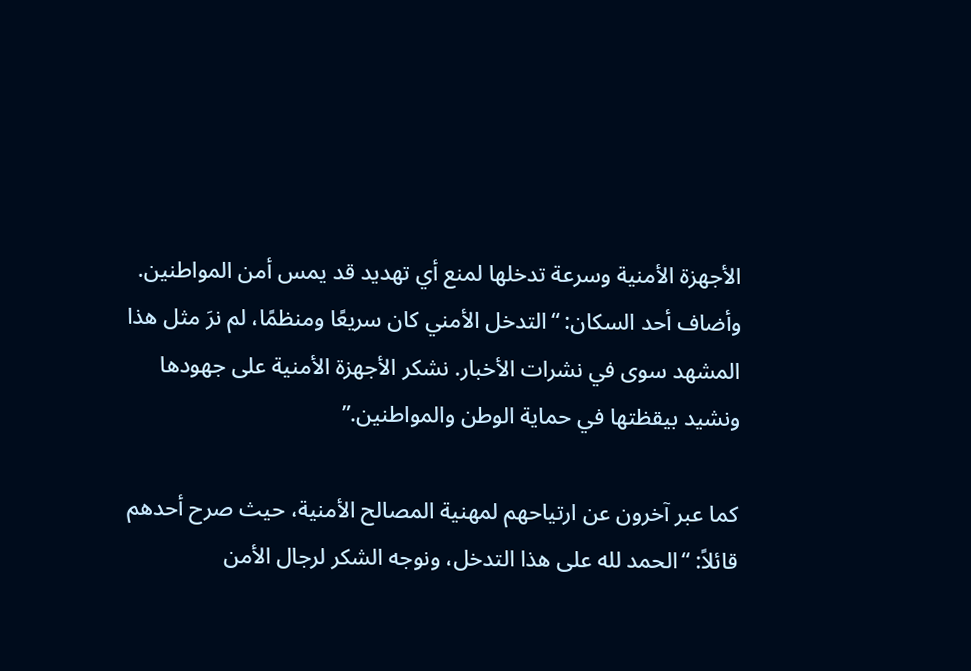الأجهزة الأمنية وسرعة تدخلها لمنع أي تهديد قد يمس أمن المواطنين. وأضاف أحد السكان: “التدخل الأمني كان سريعًا ومنظمًا، لم نرَ مثل هذا المشهد سوى في نشرات الأخبار. نشكر الأجهزة الأمنية على جهودها ونشيد بيقظتها في حماية الوطن والمواطنين.”

كما عبر آخرون عن ارتياحهم لمهنية المصالح الأمنية، حيث صرح أحدهم قائلاً: “الحمد لله على هذا التدخل، ونوجه الشكر لرجال الأمن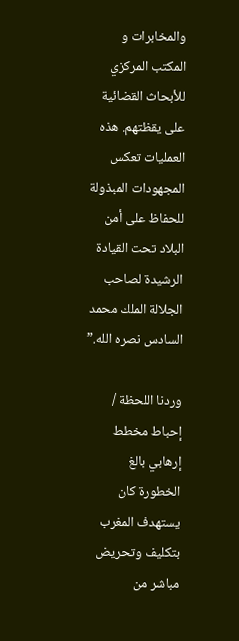والمخابرات و المكتب المركزي للأبحاث القضائية على يقظتهم. هذه العمليات تعكس المجهودات المبذولة للحفاظ على أمن البلاد تحت القيادة الرشيدة لصاحب الجلالة الملك محمد السادس نصره الله.”

وردنا اللحظة / إحباط مخطط إرهابي بالغ الخطورة كان يستهدف المغرب بتكليف وتحريض مباشر من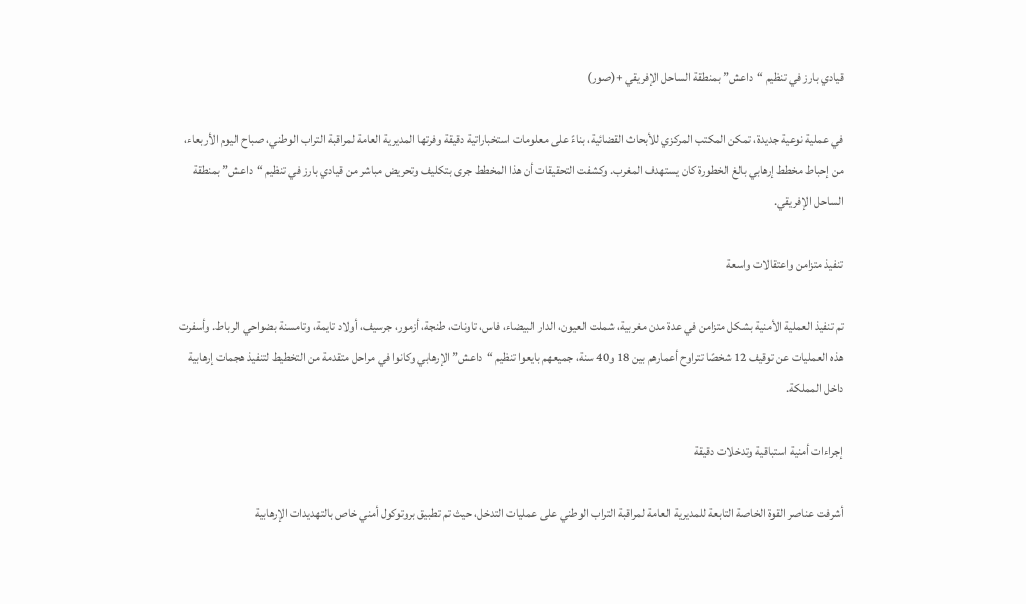قيادي بارز في تنظيم “داعش” بمنطقة الساحل الإفريقي +(صور)

في عملية نوعية جديدة، تمكن المكتب المركزي للأبحاث القضائية، بناءً على معلومات استخباراتية دقيقة وفرتها المديرية العامة لمراقبة التراب الوطني، صباح اليوم الأربعاء، من إحباط مخطط إرهابي بالغ الخطورة كان يستهدف المغرب. وكشفت التحقيقات أن هذا المخطط جرى بتكليف وتحريض مباشر من قيادي بارز في تنظيم “داعش” بمنطقة الساحل الإفريقي.

تنفيذ متزامن واعتقالات واسعة

تم تنفيذ العملية الأمنية بشكل متزامن في عدة مدن مغربية، شملت العيون، الدار البيضاء، فاس، تاونات، طنجة، أزمور، جرسيف، أولاد تايمة، وتامسنة بضواحي الرباط. وأسفرت هذه العمليات عن توقيف 12 شخصًا تتراوح أعمارهم بين 18 و40 سنة، جميعهم بايعوا تنظيم “داعش” الإرهابي وكانوا في مراحل متقدمة من التخطيط لتنفيذ هجمات إرهابية داخل المملكة.

إجراءات أمنية استباقية وتدخلات دقيقة

أشرفت عناصر القوة الخاصة التابعة للمديرية العامة لمراقبة التراب الوطني على عمليات التدخل، حيث تم تطبيق بروتوكول أمني خاص بالتهديدات الإرهابية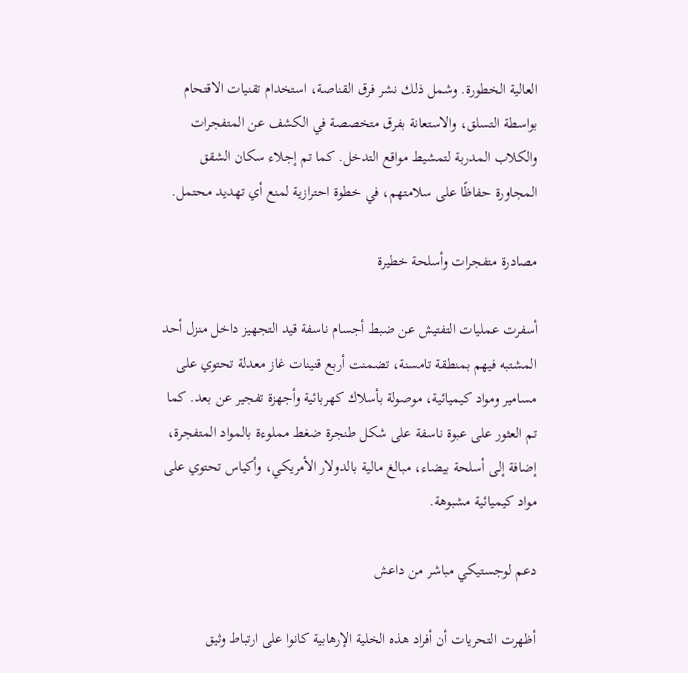العالية الخطورة. وشمل ذلك نشر فرق القناصة، استخدام تقنيات الاقتحام بواسطة التسلق، والاستعانة بفرق متخصصة في الكشف عن المتفجرات والكلاب المدربة لتمشيط مواقع التدخل. كما تم إجلاء سكان الشقق المجاورة حفاظًا على سلامتهم، في خطوة احترازية لمنع أي تهديد محتمل.

مصادرة متفجرات وأسلحة خطيرة

أسفرت عمليات التفتيش عن ضبط أجسام ناسفة قيد التجهيز داخل منزل أحد المشتبه فيهم بمنطقة تامسنة، تضمنت أربع قنينات غاز معدلة تحتوي على مسامير ومواد كيميائية، موصولة بأسلاك كهربائية وأجهزة تفجير عن بعد. كما تم العثور على عبوة ناسفة على شكل طنجرة ضغط مملوءة بالمواد المتفجرة، إضافة إلى أسلحة بيضاء، مبالغ مالية بالدولار الأمريكي، وأكياس تحتوي على مواد كيميائية مشبوهة.

دعم لوجستيكي مباشر من داعش

أظهرت التحريات أن أفراد هذه الخلية الإرهابية كانوا على ارتباط وثيق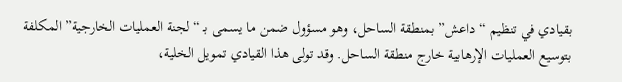بقيادي في تنظيم “داعش” بمنطقة الساحل، وهو مسؤول ضمن ما يسمى بـ “لجنة العمليات الخارجية” المكلفة بتوسيع العمليات الإرهابية خارج منطقة الساحل. وقد تولى هذا القيادي تمويل الخلية،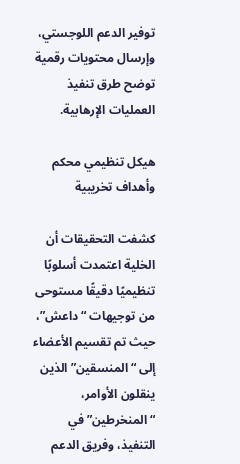توفير الدعم اللوجستي، وإرسال محتويات رقمية توضح طرق تنفيذ العمليات الإرهابية.

هيكل تنظيمي محكم وأهداف تخريبية

كشفت التحقيقات أن الخلية اعتمدت أسلوبًا تنظيميًا دقيقًا مستوحى من توجيهات “داعش”، حيث تم تقسيم الأعضاء إلى “المنسقين” الذين ينقلون الأوامر، “المنخرطين” في التنفيذ، وفريق الدعم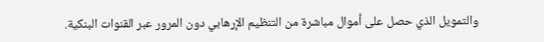والتمويل الذي حصل على أموال مباشرة من التنظيم الإرهابي دون المرور عبر القنوات البنكية.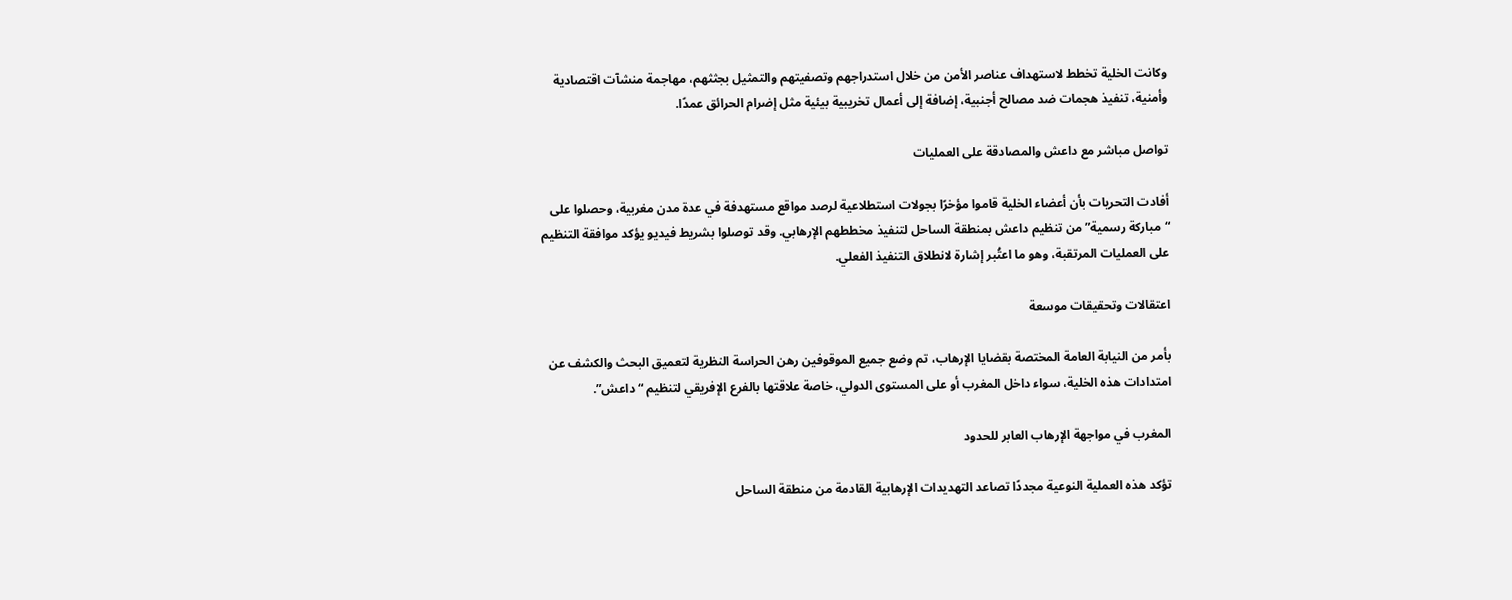وكانت الخلية تخطط لاستهداف عناصر الأمن من خلال استدراجهم وتصفيتهم والتمثيل بجثثهم، مهاجمة منشآت اقتصادية وأمنية، تنفيذ هجمات ضد مصالح أجنبية، إضافة إلى أعمال تخريبية بيئية مثل إضرام الحرائق عمدًا.

تواصل مباشر مع داعش والمصادقة على العمليات

أفادت التحريات بأن أعضاء الخلية قاموا مؤخرًا بجولات استطلاعية لرصد مواقع مستهدفة في عدة مدن مغربية، وحصلوا على “مباركة رسمية” من تنظيم داعش بمنطقة الساحل لتنفيذ مخططهم الإرهابي. وقد توصلوا بشريط فيديو يؤكد موافقة التنظيم على العمليات المرتقبة، وهو ما اعتُبر إشارة لانطلاق التنفيذ الفعلي.

اعتقالات وتحقيقات موسعة

بأمر من النيابة العامة المختصة بقضايا الإرهاب، تم وضع جميع الموقوفين رهن الحراسة النظرية لتعميق البحث والكشف عن امتدادات هذه الخلية، سواء داخل المغرب أو على المستوى الدولي، خاصة علاقتها بالفرع الإفريقي لتنظيم “داعش”.

المغرب في مواجهة الإرهاب العابر للحدود

تؤكد هذه العملية النوعية مجددًا تصاعد التهديدات الإرهابية القادمة من منطقة الساحل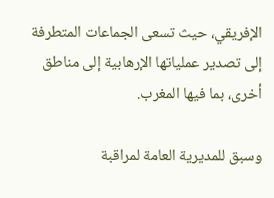الإفريقي، حيث تسعى الجماعات المتطرفة إلى تصدير عملياتها الإرهابية إلى مناطق أخرى، بما فيها المغرب.

وسبق للمديرية العامة لمراقبة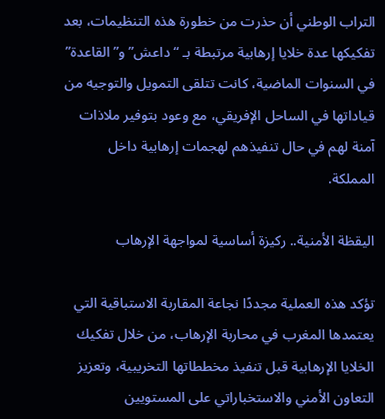التراب الوطني أن حذرت من خطورة هذه التنظيمات، بعد تفكيكها عدة خلايا إرهابية مرتبطة بـ “داعش” و”القاعدة” في السنوات الماضية، كانت تتلقى التمويل والتوجيه من قياداتها في الساحل الإفريقي، مع وعود بتوفير ملاذات آمنة لهم في حال تنفيذهم لهجمات إرهابية داخل المملكة.

اليقظة الأمنية.. ركيزة أساسية لمواجهة الإرهاب

تؤكد هذه العملية مجددًا نجاعة المقاربة الاستباقية التي يعتمدها المغرب في محاربة الإرهاب، من خلال تفكيك الخلايا الإرهابية قبل تنفيذ مخططاتها التخريبية، وتعزيز التعاون الأمني والاستخباراتي على المستويين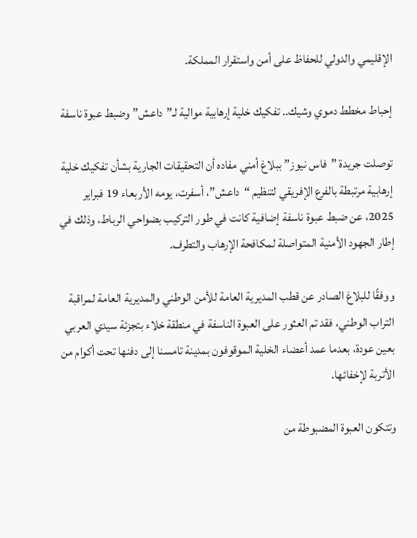الإقليمي والدولي للحفاظ على أمن واستقرار المملكة.

إحباط مخطط دموي وشيك.. تفكيك خلية إرهابية موالية لـ”داعش” وضبط عبوة ناسفة

توصلت جريدة ”فاس نيوز” ببلاغ أمني مفاده أن التحقيقات الجارية بشأن تفكيك خلية إرهابية مرتبطة بالفرع الإفريقي لتنظيم “داعش”، أسفرت، يومه الأربعاء 19 فبراير 2025، عن ضبط عبوة ناسفة إضافية كانت في طور التركيب بضواحي الرباط، وذلك في إطار الجهود الأمنية المتواصلة لمكافحة الإرهاب والتطرف.

ووفقًا للبلاغ الصادر عن قطب المديرية العامة للأمن الوطني والمديرية العامة لمراقبة التراب الوطني، فقد تم العثور على العبوة الناسفة في منطقة خلاء بتجزئة سيدي العربي بعين عودة، بعدما عمد أعضاء الخلية الموقوفون بمدينة تامسنا إلى دفنها تحت أكوام من الأتربة لإخفائها.

وتتكون العبوة المضبوطة من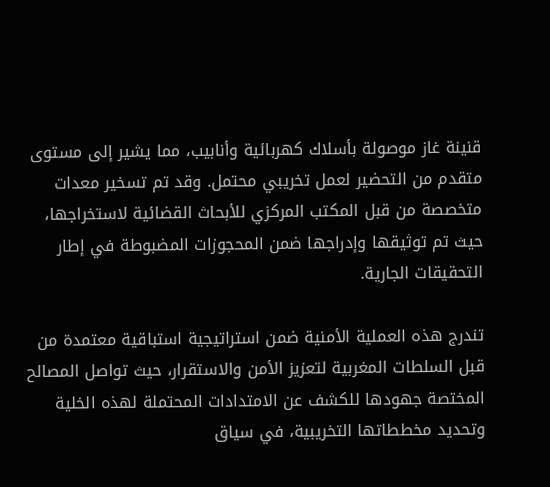قنينة غاز موصولة بأسلاك كهربائية وأنابيب، مما يشير إلى مستوى متقدم من التحضير لعمل تخريبي محتمل. وقد تم تسخير معدات متخصصة من قبل المكتب المركزي للأبحاث القضائية لاستخراجها، حيث تم توثيقها وإدراجها ضمن المحجوزات المضبوطة في إطار التحقيقات الجارية.

تندرج هذه العملية الأمنية ضمن استراتيجية استباقية معتمدة من قبل السلطات المغربية لتعزيز الأمن والاستقرار، حيث تواصل المصالح المختصة جهودها للكشف عن الامتدادات المحتملة لهذه الخلية وتحديد مخططاتها التخريبية، في سياق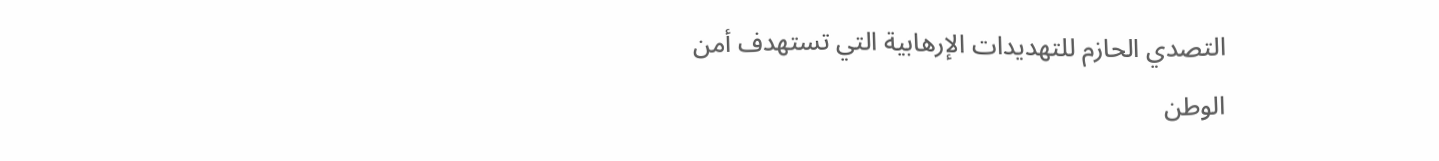التصدي الحازم للتهديدات الإرهابية التي تستهدف أمن الوطن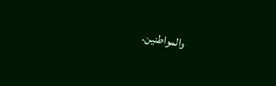والمواطنين.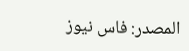المصدر: فاس نيوز